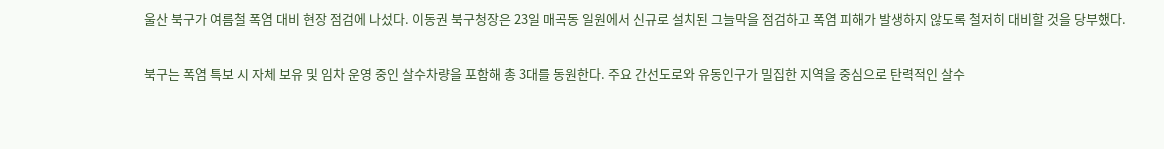울산 북구가 여름철 폭염 대비 현장 점검에 나섰다. 이동권 북구청장은 23일 매곡동 일원에서 신규로 설치된 그늘막을 점검하고 폭염 피해가 발생하지 않도록 철저히 대비할 것을 당부했다.

북구는 폭염 특보 시 자체 보유 및 임차 운영 중인 살수차량을 포함해 총 3대를 동원한다. 주요 간선도로와 유동인구가 밀집한 지역을 중심으로 탄력적인 살수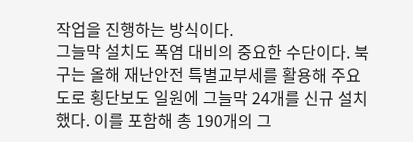작업을 진행하는 방식이다.
그늘막 설치도 폭염 대비의 중요한 수단이다. 북구는 올해 재난안전 특별교부세를 활용해 주요 도로 횡단보도 일원에 그늘막 24개를 신규 설치했다. 이를 포함해 총 190개의 그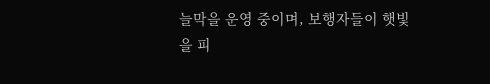늘막을 운영 중이며, 보행자들이 햇빛을 피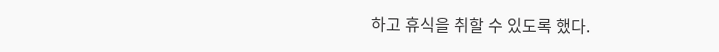하고 휴식을 취할 수 있도록 했다.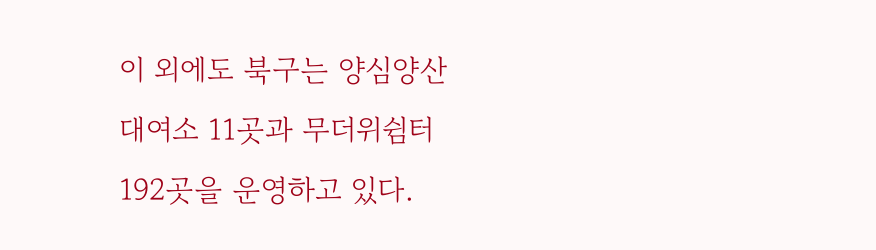이 외에도 북구는 양심양산 대여소 11곳과 무더위쉼터 192곳을 운영하고 있다.